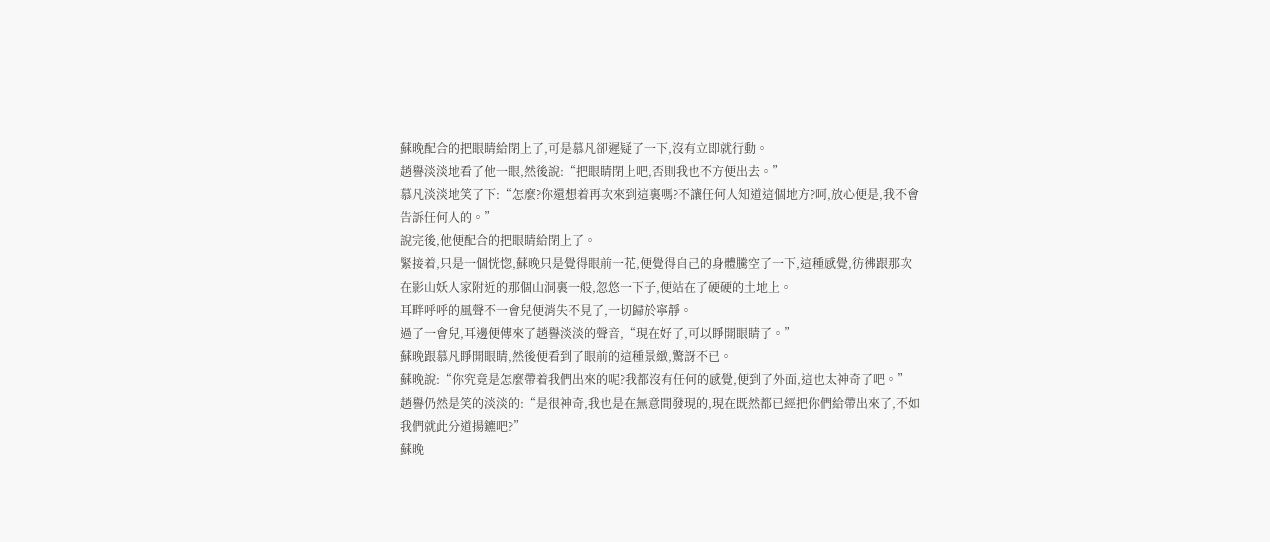蘇晚配合的把眼睛給閉上了,可是慕凡卻遲疑了一下,沒有立即就行動。
趙譽淡淡地看了他一眼,然後說:“把眼睛閉上吧,否則我也不方便出去。”
慕凡淡淡地笑了下:“怎麼?你還想着再次來到這裏嗎?不讓任何人知道這個地方?呵,放心便是,我不會告訴任何人的。”
說完後,他便配合的把眼睛給閉上了。
緊接着,只是一個恍惚,蘇晚只是覺得眼前一花,便覺得自己的身體騰空了一下,這種感覺,彷彿跟那次在影山妖人家附近的那個山洞裏一般,忽悠一下子,便站在了硬硬的土地上。
耳畔呼呼的風聲不一會兒便消失不見了,一切歸於寧靜。
過了一會兒,耳邊便傳來了趙譽淡淡的聲音,“現在好了,可以睜開眼睛了。”
蘇晚跟慕凡睜開眼睛,然後便看到了眼前的這種景緻,驚訝不已。
蘇晚說:“你究竟是怎麼帶着我們出來的呢?我都沒有任何的感覺,便到了外面,這也太神奇了吧。”
趙譽仍然是笑的淡淡的:“是很神奇,我也是在無意間發現的,現在既然都已經把你們給帶出來了,不如我們就此分道揚鑣吧?”
蘇晚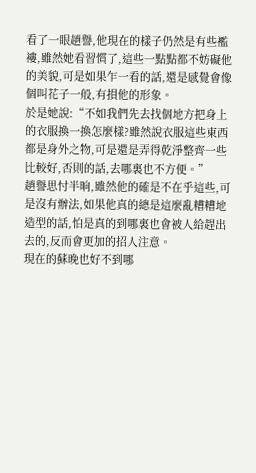看了一眼趙譽,他現在的樣子仍然是有些襤褸,雖然她看習慣了,這些一點點都不妨礙他的美貌,可是如果乍一看的話,還是感覺會像個叫花子一般,有損他的形象。
於是她說:“不如我們先去找個地方把身上的衣服換一換怎麼樣?雖然說衣服這些東西都是身外之物,可是還是弄得乾淨整齊一些比較好,否則的話,去哪裏也不方便。”
趙譽思忖半晌,雖然他的確是不在乎這些,可是沒有辦法,如果他真的總是這麼亂糟糟地造型的話,怕是真的到哪裏也會被人給趕出去的,反而會更加的招人注意。
現在的蘇晚也好不到哪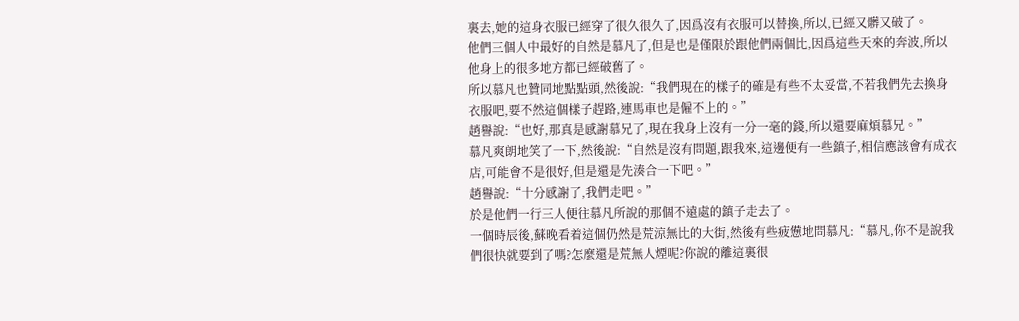裏去,她的這身衣服已經穿了很久很久了,因爲沒有衣服可以替換,所以,已經又髒又破了。
他們三個人中最好的自然是慕凡了,但是也是僅限於跟他們兩個比,因爲這些天來的奔波,所以他身上的很多地方都已經破舊了。
所以慕凡也贊同地點點頭,然後說:“我們現在的樣子的確是有些不太妥當,不若我們先去換身衣服吧,要不然這個樣子趕路,連馬車也是僱不上的。”
趙譽說:“也好,那真是感謝慕兄了,現在我身上沒有一分一毫的錢,所以還要麻煩慕兄。”
慕凡爽朗地笑了一下,然後說:“自然是沒有問題,跟我來,這邊便有一些鎮子,相信應該會有成衣店,可能會不是很好,但是還是先湊合一下吧。”
趙譽說:“十分感謝了,我們走吧。”
於是他們一行三人便往慕凡所說的那個不遠處的鎮子走去了。
一個時辰後,蘇晚看着這個仍然是荒涼無比的大街,然後有些疲憊地問慕凡:“慕凡,你不是說我們很快就要到了嗎?怎麼還是荒無人煙呢?你說的離這裏很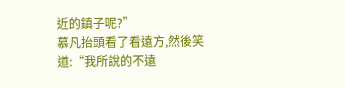近的鎮子呢?”
慕凡抬頭看了看遠方,然後笑道:“我所說的不遠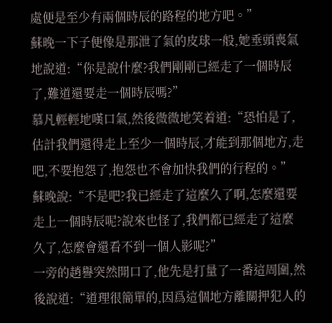處便是至少有兩個時辰的路程的地方吧。”
蘇晚一下子便像是那泄了氣的皮球一般,她垂頭喪氣地說道:“你是說什麼?我們剛剛已經走了一個時辰了,難道還要走一個時辰嗎?”
慕凡輕輕地嘆口氣,然後微微地笑着道:“恐怕是了,估計我們還得走上至少一個時辰,才能到那個地方,走吧,不要抱怨了,抱怨也不會加快我們的行程的。”
蘇晚說:“不是吧?我已經走了這麼久了啊,怎麼還要走上一個時辰呢?說來也怪了,我們都已經走了這麼久了,怎麼會還看不到一個人影呢?”
一旁的趙譽突然開口了,他先是打量了一番這周圍,然後說道:“道理很簡單的,因爲這個地方離關押犯人的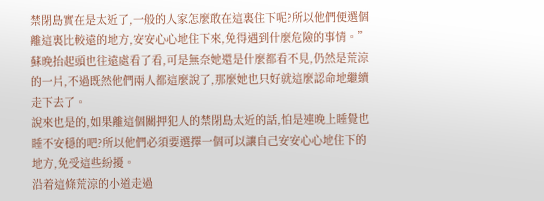禁閉島實在是太近了,一般的人家怎麼敢在這裏住下呢?所以他們便選個離這裏比較遠的地方,安安心心地住下來,免得遇到什麼危險的事情。”
蘇晚抬起頭也往遠處看了看,可是無奈她還是什麼都看不見,仍然是荒涼的一片,不過既然他們兩人都這麼說了,那麼她也只好就這麼認命地繼續走下去了。
說來也是的,如果離這個關押犯人的禁閉島太近的話,怕是連晚上睡覺也睡不安穩的吧?所以他們必須要選擇一個可以讓自己安安心心地住下的地方,免受這些紛擾。
沿着這條荒涼的小道走過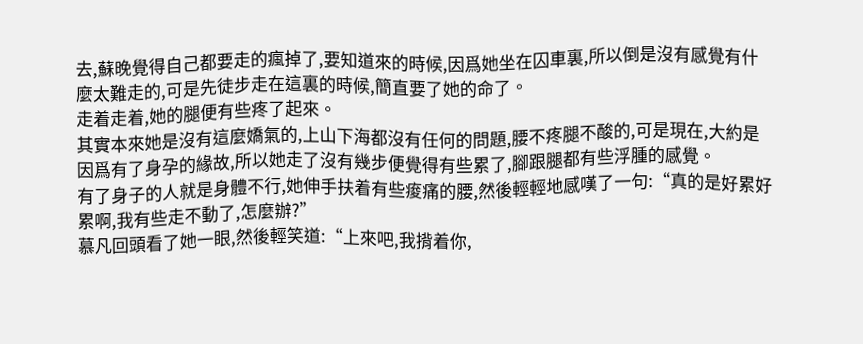去,蘇晚覺得自己都要走的瘋掉了,要知道來的時候,因爲她坐在囚車裏,所以倒是沒有感覺有什麼太難走的,可是先徒步走在這裏的時候,簡直要了她的命了。
走着走着,她的腿便有些疼了起來。
其實本來她是沒有這麼嬌氣的,上山下海都沒有任何的問題,腰不疼腿不酸的,可是現在,大約是因爲有了身孕的緣故,所以她走了沒有幾步便覺得有些累了,腳跟腿都有些浮腫的感覺。
有了身子的人就是身體不行,她伸手扶着有些痠痛的腰,然後輕輕地感嘆了一句:“真的是好累好累啊,我有些走不動了,怎麼辦?”
慕凡回頭看了她一眼,然後輕笑道:“上來吧,我揹着你,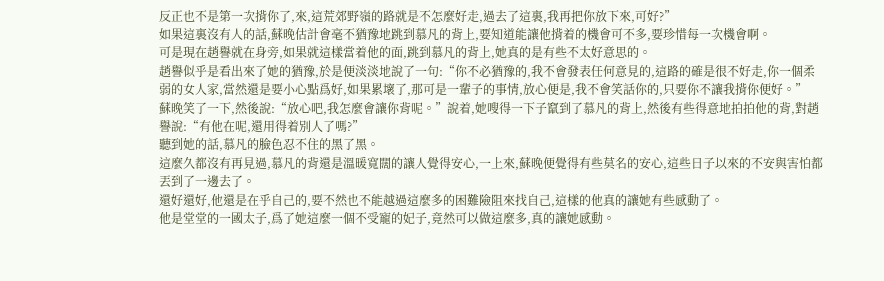反正也不是第一次揹你了,來,這荒郊野嶺的路就是不怎麼好走,過去了這裏,我再把你放下來,可好?”
如果這裏沒有人的話,蘇晚估計會毫不猶豫地跳到慕凡的背上,要知道能讓他揹着的機會可不多,要珍惜每一次機會啊。
可是現在趙譽就在身旁,如果就這樣當着他的面,跳到慕凡的背上,她真的是有些不太好意思的。
趙譽似乎是看出來了她的猶豫,於是便淡淡地說了一句:“你不必猶豫的,我不會發表任何意見的,這路的確是很不好走,你一個柔弱的女人家,當然還是要小心點爲好,如果累壞了,那可是一輩子的事情,放心便是,我不會笑話你的,只要你不讓我揹你便好。”
蘇晚笑了一下,然後說:“放心吧,我怎麼會讓你背呢。”說着,她嗖得一下子竄到了慕凡的背上,然後有些得意地拍拍他的背,對趙譽說:“有他在呢,還用得着別人了嗎?”
聽到她的話,慕凡的臉色忍不住的黑了黑。
這麼久都沒有再見過,慕凡的背還是溫暖寬闊的讓人覺得安心,一上來,蘇晚便覺得有些莫名的安心,這些日子以來的不安與害怕都丟到了一邊去了。
還好還好,他還是在乎自己的,要不然也不能越過這麼多的困難險阻來找自己,這樣的他真的讓她有些感動了。
他是堂堂的一國太子,爲了她這麼一個不受寵的妃子,竟然可以做這麼多,真的讓她感動。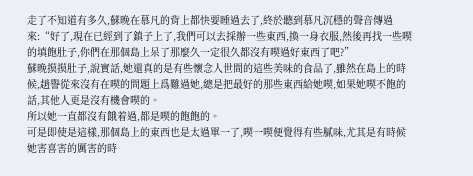走了不知道有多久,蘇晚在慕凡的背上都快要睡過去了,終於聽到慕凡沉穩的聲音傳過來:“好了,現在已經到了鎮子上了,我們可以去採辦一些東西,換一身衣服,然後再找一些喫的填飽肚子,你們在那個島上呆了那麼久一定很久都沒有喫過好東西了吧?”
蘇晚摸摸肚子,說實話,她還真的是有些懷念人世間的這些美味的食品了,雖然在島上的時候,趙譽從來沒有在喫的問題上爲難過她,總是把最好的那些東西給她喫,如果她喫不飽的話,其他人更是沒有機會喫的。
所以她一直都沒有餓着過,都是喫的飽飽的。
可是即使是這樣,那個島上的東西也是太過單一了,喫一喫便覺得有些膩味,尤其是有時候她害喜害的厲害的時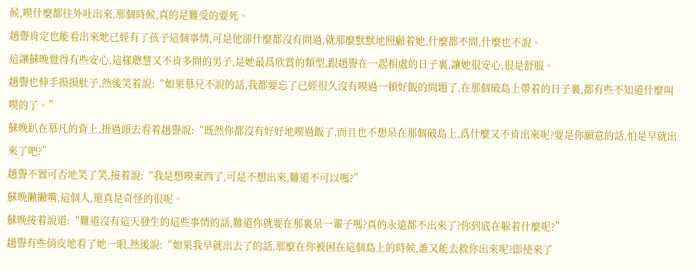候,喫什麼都往外吐出來,那個時候,真的是難受的要死。
趙譽肯定也能看出來她已經有了孩子這個事情,可是他卻什麼都沒有問過,就那麼默默地照顧着她,什麼都不問,什麼也不說。
這讓蘇晚覺得有些安心,這樣聰慧又不肯多問的男子,是她最爲欣賞的類型,跟趙譽在一起相處的日子裏,讓她很安心,很是舒服。
趙譽也伸手摸摸肚子,然後笑着說:“如果慕兄不說的話,我都要忘了已經很久沒有喫過一頓好飯的問題了,在那個破島上帶着的日子裏,都有些不知道什麼叫喫的了。”
蘇晚趴在慕凡的背上,扭過頭去看着趙譽說:“既然你都沒有好好地喫過飯了,而且也不想呆在那個破島上,爲什麼又不肯出來呢?要是你願意的話,怕是早就出來了吧?”
趙譽不置可否地笑了笑,接着說:“我是想喫東西了,可是不想出來,難道不可以嗎?”
蘇晚撇撇嘴,這個人,還真是奇怪的很呢。
蘇晚接着說道:“難道沒有這天發生的這些事情的話,難道你就要在那裏呆一輩子嗎?真的永遠都不出來了?你到底在躲着什麼呢?”
趙譽有些俏皮地看了她一眼,然後說:“如果我早就出去了的話,那麼在你被困在這個島上的時候,誰又能去救你出來呢?即使來了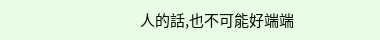人的話,也不可能好端端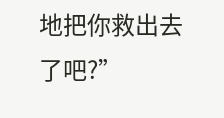地把你救出去了吧?”